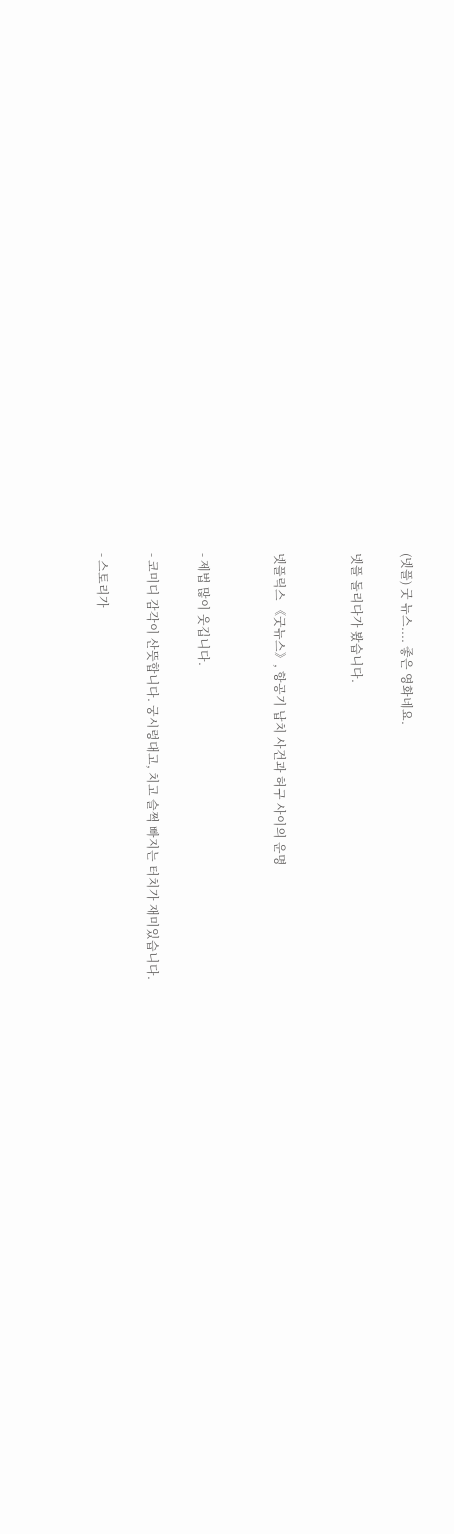(넷플) 굿 뉴스.... 좋은 영화네요.

넷플 돌리다가 봤습니다.


넷플릭스 《굿뉴스》, 항공기 납치 사건과 허구 사이의 운명


- 제법 많이 웃깁니다.

- 코미디 감각이 산뜻합니다. 궁시렁대고, 치고 슬쩍 빠지는 터치가 재미있습니다.

- 스토리가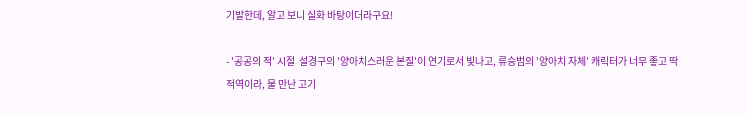기발한데, 알고 보니 실화 바탕이더라구요!

- '공공의 적' 시절  설경구의 '양아치스러운 본질'이 연기로서 빛나고, 류승범의 '양아치 자체' 캐릭터가 너무 좋고 딱 적역이라, 물 만난 고기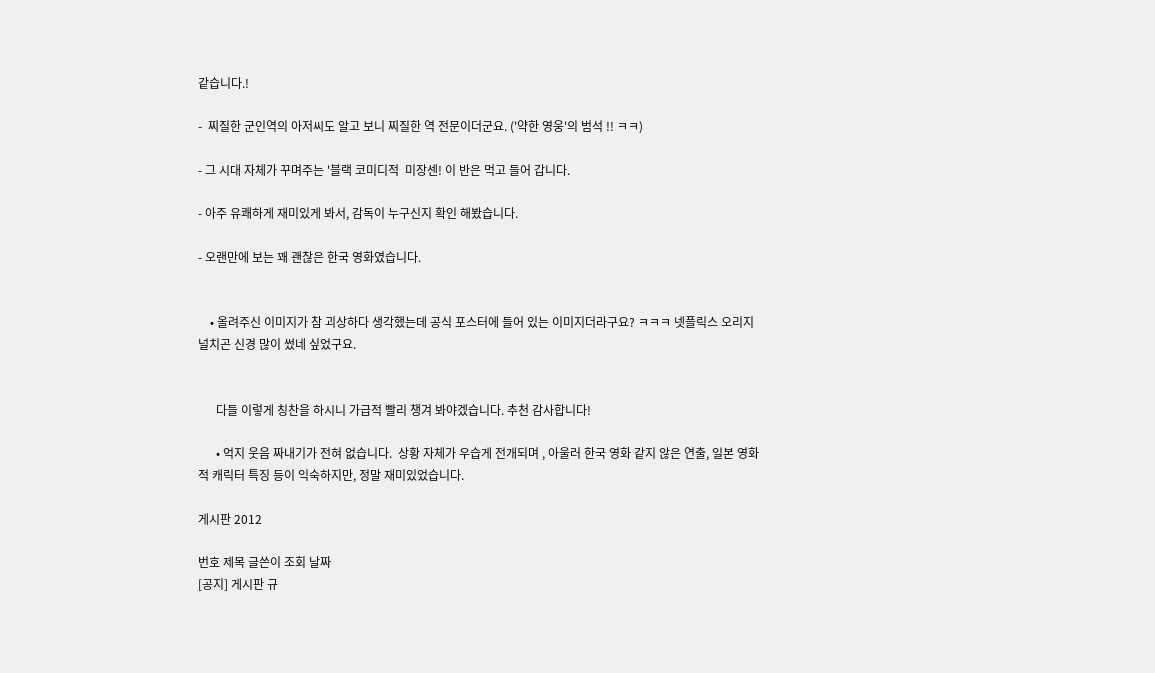같습니다.!

-  찌질한 군인역의 아저씨도 알고 보니 찌질한 역 전문이더군요. ('약한 영웅'의 범석 !! ㅋㅋ)

- 그 시대 자체가 꾸며주는 '블랙 코미디적  미장센! 이 반은 먹고 들어 갑니다.

- 아주 유쾌하게 재미있게 봐서, 감독이 누구신지 확인 해봤습니다.

- 오랜만에 보는 꽤 괜찮은 한국 영화였습니다.


    • 올려주신 이미지가 참 괴상하다 생각했는데 공식 포스터에 들어 있는 이미지더라구요? ㅋㅋㅋ 넷플릭스 오리지널치곤 신경 많이 썼네 싶었구요.


      다들 이렇게 칭찬을 하시니 가급적 빨리 챙겨 봐야겠습니다. 추천 감사합니다!

      • 억지 웃음 짜내기가 전혀 없습니다.  상황 자체가 우습게 전개되며 , 아울러 한국 영화 같지 않은 연출, 일본 영화적 캐릭터 특징 등이 익숙하지만, 정말 재미있었습니다.

게시판 2012

번호 제목 글쓴이 조회 날짜
[공지] 게시판 규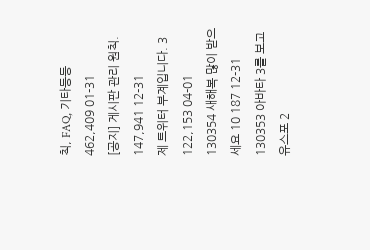칙, FAQ, 기타등등 462,409 01-31
[공지] 게시판 관리 원칙. 147,941 12-31
제 트위터 부계입니다. 3 122,153 04-01
130354 새해복 많이 받으세요 10 187 12-31
130353 아바타 3를 보고 유스포 2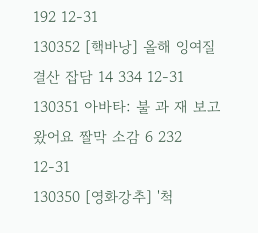192 12-31
130352 [핵바낭] 올해 잉여질 결산 잡담 14 334 12-31
130351 아바타: 불 과 재 보고 왔어요 짤막 소감 6 232 12-31
130350 [영화강추] '척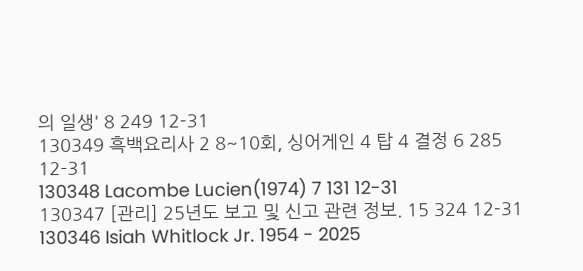의 일생' 8 249 12-31
130349 흑백요리사 2 8~10회, 싱어게인 4 탑 4 결정 6 285 12-31
130348 Lacombe Lucien(1974) 7 131 12-31
130347 [관리] 25년도 보고 및 신고 관련 정보. 15 324 12-31
130346 Isiah Whitlock Jr. 1954 - 2025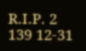R.I.P. 2 139 12-31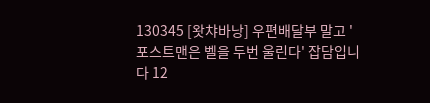130345 [왓챠바낭] 우편배달부 말고 '포스트맨은 벨을 두번 울린다' 잡담입니다 12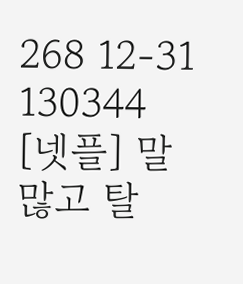268 12-31
130344 [넷플] 말 많고 탈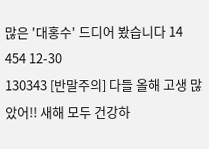많은 '대홍수' 드디어 봤습니다 14 454 12-30
130343 [반말주의] 다들 올해 고생 많았어!! 새해 모두 건강하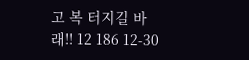고 복 터지길 바래!! 12 186 12-30